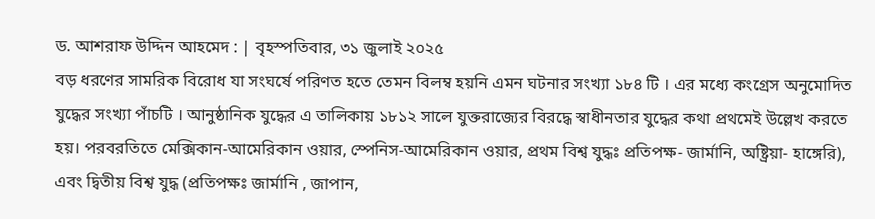ড. আশরাফ উদ্দিন আহমেদ : | বৃহস্পতিবার, ৩১ জুলাই ২০২৫
বড় ধরণের সামরিক বিরোধ যা সংঘর্ষে পরিণত হতে তেমন বিলম্ব হয়নি এমন ঘটনার সংখ্যা ১৮৪ টি । এর মধ্যে কংগ্রেস অনুমোদিত যুদ্ধের সংখ্যা পাঁচটি । আনুষ্ঠানিক যুদ্ধের এ তালিকায় ১৮১২ সালে যুক্তরাজ্যের বিরদ্ধে স্বাধীনতার যুদ্ধের কথা প্রথমেই উল্লেখ করতে হয়। পরবরতিতে মেক্সিকান-আমেরিকান ওয়ার, স্পেনিস-আমেরিকান ওয়ার, প্রথম বিশ্ব যুদ্ধঃ প্রতিপক্ষ- জার্মানি, অষ্ট্রিয়া- হাঙ্গেরি), এবং দ্বিতীয় বিশ্ব যুদ্ধ (প্রতিপক্ষঃ জার্মানি , জাপান,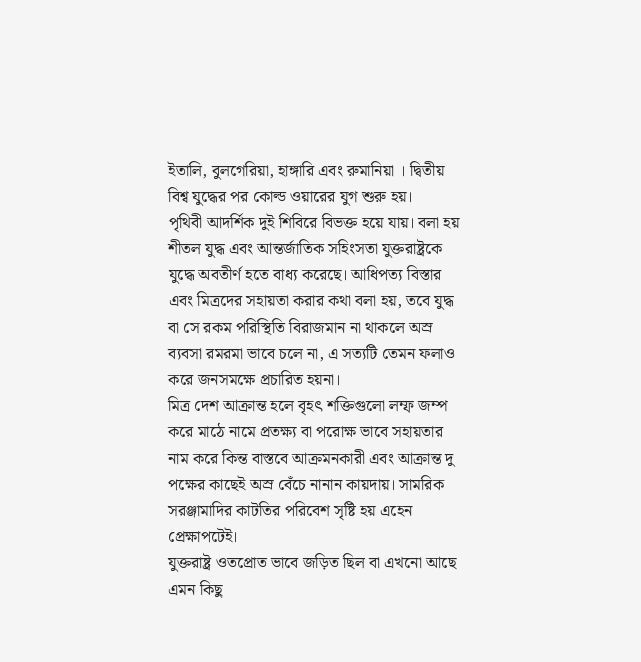ইতালি, বুলগেরিয়া, হাঙ্গারি এবং রুমানিয়া । দ্বিতীয় বিশ্ব যুদ্ধের পর কোল্ড ওয়ারের যুগ শুরু হয়।
পৃথিবী আদর্শিক দুই শিবিরে বিভক্ত হয়ে যায়। বলা হয় শীতল যুদ্ধ এবং আন্তর্জাতিক সহিংসতা যুক্তরাষ্ট্রকে যুদ্ধে অবতীর্ণ হতে বাধ্য করেছে। আধিপত্য বিস্তার এবং মিত্রদের সহায়তা করার কথা বলা হয়, তবে যুদ্ধ বা সে রকম পরিস্থিতি বিরাজমান না থাকলে অস্র ব্যবসা রমরমা ভাবে চলে না, এ সত্যটি তেমন ফলাও করে জনসমক্ষে প্রচারিত হয়না।
মিত্র দেশ আক্রান্ত হলে বৃহৎ শক্তিগুলো লম্ফ জম্প করে মাঠে নামে প্রতক্ষ্য বা পরোক্ষ ভাবে সহায়তার নাম করে কিন্ত বাস্তবে আক্রমনকারী এবং আক্রান্ত দু পক্ষের কাছেই অস্র বেঁচে নানান কায়দায়। সামরিক সরঞ্জামাদির কাটতির পরিবেশ সৃষ্টি হয় এহেন প্রেক্ষাপটেই।
যুক্তরাষ্ট্র ওতপ্রোত ভাবে জড়িত ছিল বা এখনো আছে এমন কিছু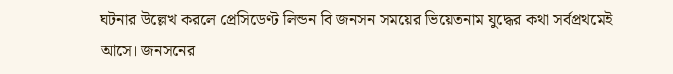ঘটনার উল্লেখ করলে প্রেসিডেণ্ট লিন্ডন বি জনসন সময়ের ভিয়েতনাম যুদ্ধের কথা সর্বপ্রথমেই আসে। জনসনের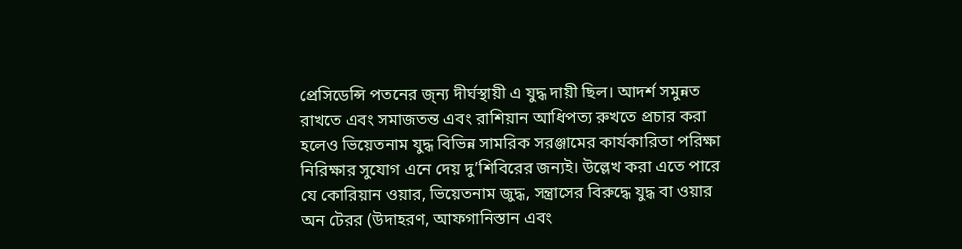প্রেসিডেন্সি পতনের জ্ন্য দীর্ঘস্থায়ী এ যুদ্ধ দায়ী ছিল। আদর্শ সমুন্নত রাখতে এবং সমাজতন্ত এবং রাশিয়ান আধিপত্য রুখতে প্রচার করা হলেও ভিয়েতনাম যুদ্ধ বিভিন্ন সামরিক সরঞ্জামের কার্যকারিতা পরিক্ষা নিরিক্ষার সুযোগ এনে দেয় দু’শিবিরের জন্যই। উল্লেখ করা এতে পারে যে কোরিয়ান ওয়ার, ভিয়েতনাম জুদ্ধ, সন্ত্রাসের বিরুদ্ধে যুদ্ধ বা ওয়ার অন টেরর (উদাহরণ, আফগানিস্তান এবং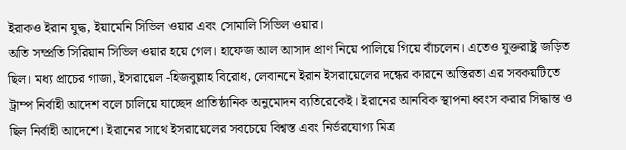ইরাকও ইরান যুদ্ধ, ইয়ামেনি সিভিল ওয়ার এবং সোমালি সিভিল ওয়ার।
অতি সম্প্রতি সিরিয়ান সিভিল ওয়ার হয়ে গেল। হাফেজ আল আসাদ প্রাণ নিয়ে পালিয়ে গিয়ে বাঁচলেন। এতেও যুক্তরাষ্ট্র জড়িত ছিল। মধ্য প্রাচের গাজা, ইসরায়েল -হিজবুল্লাহ বিরোধ, লেবাননে ইরান ইসরায়েলের দন্ধের কারনে অস্তিরতা এর সবকয়টিতে ট্রাম্প নির্বাহী আদেশ বলে চালিয়ে যাচ্ছেদ প্রাতিষ্ঠানিক অনুমোদন ব্যতিরেকেই। ইরানের আনবিক স্থাপনা ধ্বংস করার সিদ্ধান্ত ও ছিল নির্বাহী আদেশে। ইরানের সাথে ইসরায়েলের সবচেয়ে বিশ্বস্ত এবং নির্ভরযোগ্য মিত্র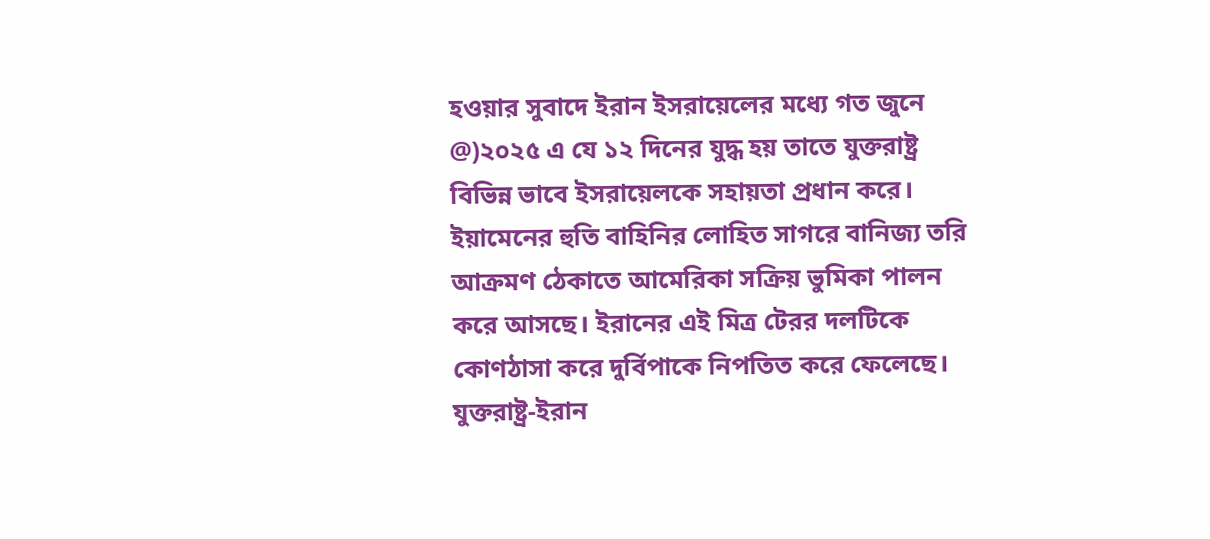হওয়ার সুবাদে ইরান ইসরায়েলের মধ্যে গত জুনে @)২০২৫ এ যে ১২ দিনের যুদ্ধ হয় তাতে যুক্তরাষ্ট্র বিভিন্ন ভাবে ইসরায়েলকে সহায়তা প্রধান করে। ইয়ামেনের হুতি বাহিনির লোহিত সাগরে বানিজ্য তরি আক্রমণ ঠেকাতে আমেরিকা সক্রিয় ভুমিকা পালন করে আসছে। ইরানের এই মিত্র টেরর দলটিকে কোণঠাসা করে দুর্বিপাকে নিপতিত করে ফেলেছে।
যুক্তরাষ্ট্র-ইরান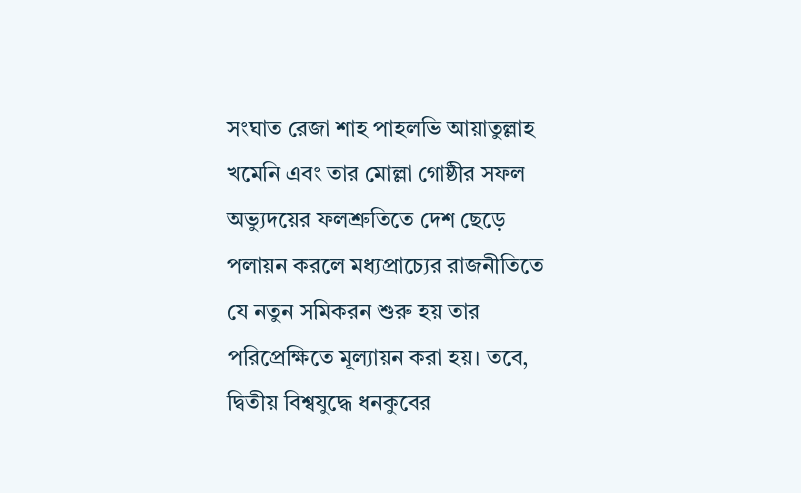সংঘাত রেজা শাহ পাহলভি আয়াতুল্লাহ খমেনি এবং তার মোল্লা গোষ্ঠীর সফল অভ্যুদয়ের ফলশ্রুতিতে দেশ ছেড়ে পলায়ন করলে মধ্যপ্রাচ্যের রাজনীতিতে যে নতুন সমিকরন শুরু হয় তার পরিপ্রেক্ষিতে মূল্যায়ন করা হয়। তবে, দ্বিতীয় বিশ্বযুদ্ধে ধনকুবের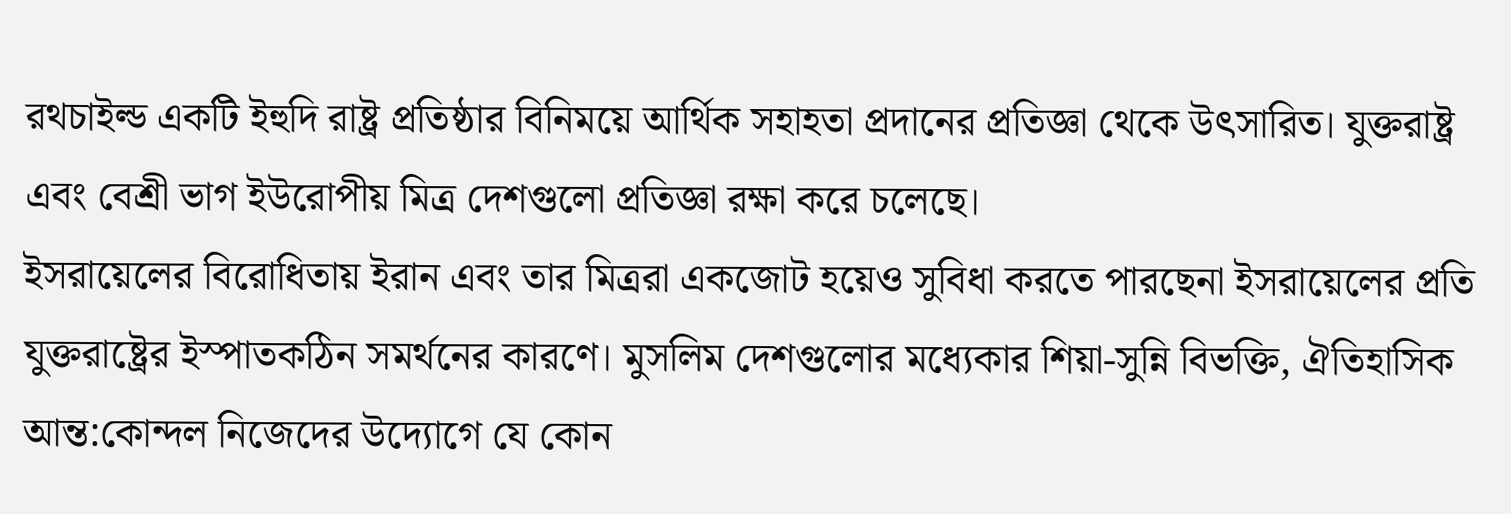রথচাইল্ড একটি ইহুদি রাষ্ট্র প্রতিষ্ঠার বিনিময়ে আর্থিক সহাহতা প্রদানের প্রতিজ্ঞা থেকে উৎসারিত। যুক্তরাষ্ট্র এবং বেশ্রী ভাগ ইউরোপীয় মিত্র দেশগুলো প্রতিজ্ঞা রক্ষা করে চলেছে।
ইসরায়েলের বিরোধিতায় ইরান এবং তার মিত্ররা একজোট হয়েও সুবিধা করতে পারছেনা ইসরায়েলের প্রতি যুক্তরাষ্ট্রের ইস্পাতকঠিন সমর্থনের কারণে। মুসলিম দেশগুলোর মধ্যেকার শিয়া-সুন্নি বিভক্তি, ঐতিহাসিক আন্ত:কোন্দল নিজেদের উদ্যোগে যে কোন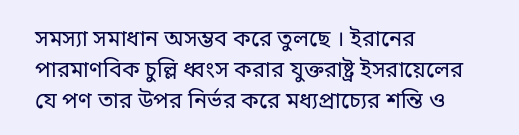সমস্যা সমাধান অসম্ভব করে তুলছে । ইরানের পারমাণবিক চুল্লি ধ্বংস করার যুক্তরাষ্ট্র ইসরায়েলের যে পণ তার উপর নির্ভর করে মধ্যপ্রাচ্যের শন্তি ও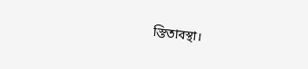স্তিতাবস্থা।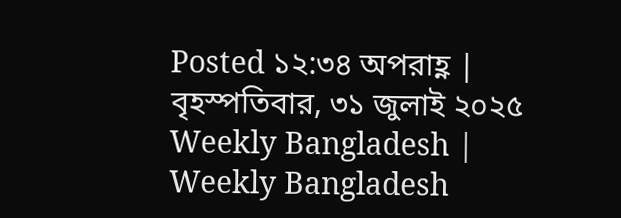Posted ১২:৩৪ অপরাহ্ণ | বৃহস্পতিবার, ৩১ জুলাই ২০২৫
Weekly Bangladesh | Weekly Bangladesh